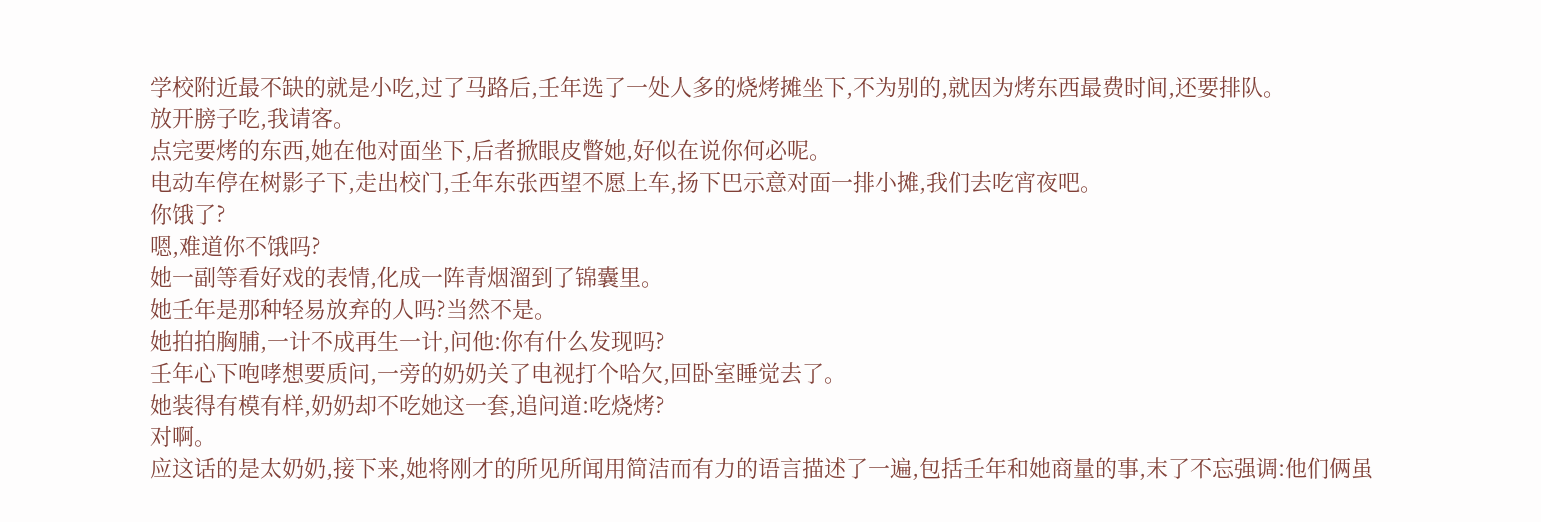学校附近最不缺的就是小吃,过了马路后,壬年选了一处人多的烧烤摊坐下,不为别的,就因为烤东西最费时间,还要排队。
放开膀子吃,我请客。
点完要烤的东西,她在他对面坐下,后者掀眼皮瞥她,好似在说你何必呢。
电动车停在树影子下,走出校门,壬年东张西望不愿上车,扬下巴示意对面一排小摊,我们去吃宵夜吧。
你饿了?
嗯,难道你不饿吗?
她一副等看好戏的表情,化成一阵青烟溜到了锦囊里。
她壬年是那种轻易放弃的人吗?当然不是。
她拍拍胸脯,一计不成再生一计,问他:你有什么发现吗?
壬年心下咆哮想要质问,一旁的奶奶关了电视打个哈欠,回卧室睡觉去了。
她装得有模有样,奶奶却不吃她这一套,追问道:吃烧烤?
对啊。
应这话的是太奶奶,接下来,她将刚才的所见所闻用简洁而有力的语言描述了一遍,包括壬年和她商量的事,末了不忘强调:他们俩虽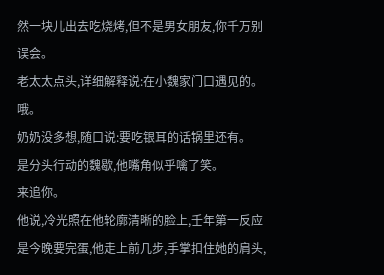然一块儿出去吃烧烤,但不是男女朋友,你千万别误会。
老太太点头,详细解释说:在小魏家门口遇见的。
哦。
奶奶没多想,随口说:要吃银耳的话锅里还有。
是分头行动的魏歇,他嘴角似乎噙了笑。
来追你。
他说,冷光照在他轮廓清晰的脸上,壬年第一反应是今晚要完蛋,他走上前几步,手掌扣住她的肩头,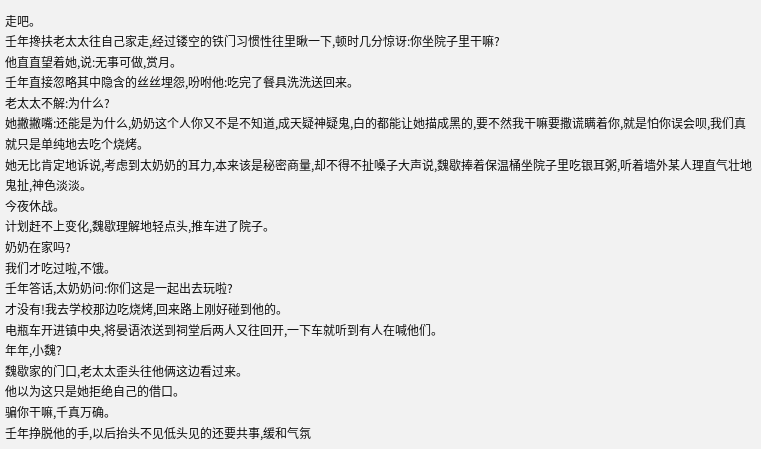走吧。
壬年搀扶老太太往自己家走,经过镂空的铁门习惯性往里瞅一下,顿时几分惊讶:你坐院子里干嘛?
他直直望着她,说:无事可做,赏月。
壬年直接忽略其中隐含的丝丝埋怨,吩咐他:吃完了餐具洗洗送回来。
老太太不解:为什么?
她撇撇嘴:还能是为什么,奶奶这个人你又不是不知道,成天疑神疑鬼,白的都能让她描成黑的,要不然我干嘛要撒谎瞒着你,就是怕你误会呗,我们真就只是单纯地去吃个烧烤。
她无比肯定地诉说,考虑到太奶奶的耳力,本来该是秘密商量,却不得不扯嗓子大声说,魏歇捧着保温桶坐院子里吃银耳粥,听着墙外某人理直气壮地鬼扯,神色淡淡。
今夜休战。
计划赶不上变化,魏歇理解地轻点头,推车进了院子。
奶奶在家吗?
我们才吃过啦,不饿。
壬年答话,太奶奶问:你们这是一起出去玩啦?
才没有!我去学校那边吃烧烤,回来路上刚好碰到他的。
电瓶车开进镇中央,将晏语浓送到祠堂后两人又往回开,一下车就听到有人在喊他们。
年年,小魏?
魏歇家的门口,老太太歪头往他俩这边看过来。
他以为这只是她拒绝自己的借口。
骗你干嘛,千真万确。
壬年挣脱他的手,以后抬头不见低头见的还要共事,缓和气氛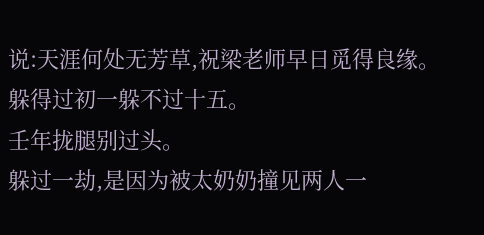说:天涯何处无芳草,祝梁老师早日觅得良缘。
躲得过初一躲不过十五。
壬年拢腿别过头。
躲过一劫,是因为被太奶奶撞见两人一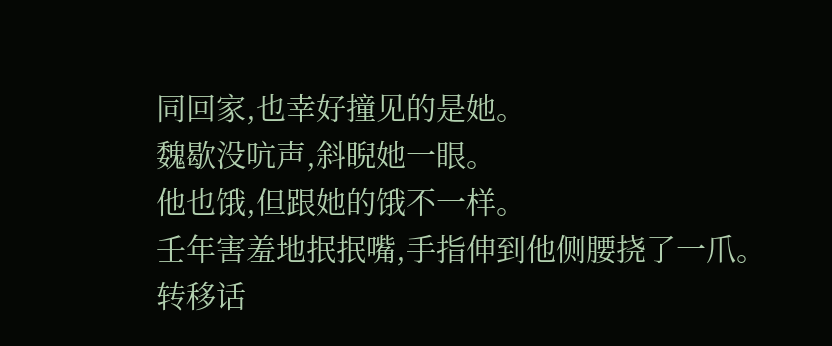同回家,也幸好撞见的是她。
魏歇没吭声,斜睨她一眼。
他也饿,但跟她的饿不一样。
壬年害羞地抿抿嘴,手指伸到他侧腰挠了一爪。
转移话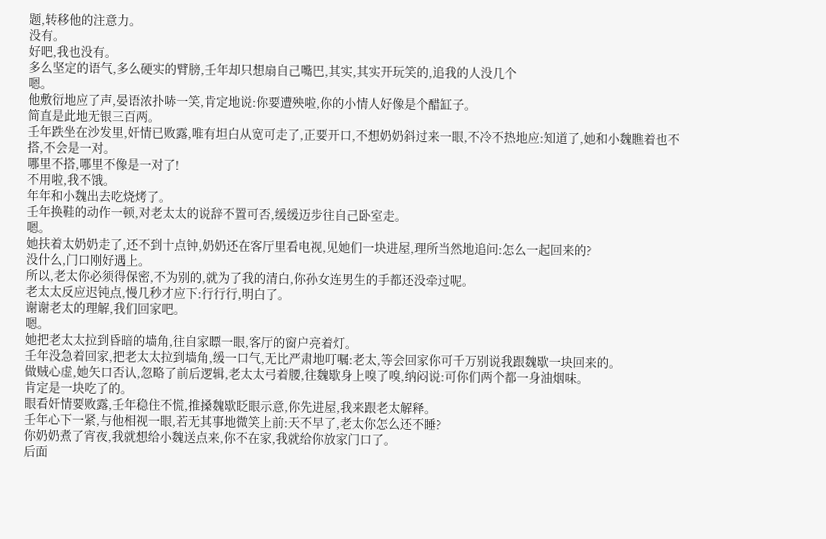题,转移他的注意力。
没有。
好吧,我也没有。
多么坚定的语气,多么硬实的臂膀,壬年却只想扇自己嘴巴,其实,其实开玩笑的,追我的人没几个
嗯。
他敷衍地应了声,晏语浓扑哧一笑,肯定地说:你要遭殃啦,你的小情人好像是个醋缸子。
简直是此地无银三百两。
壬年跌坐在沙发里,奸情已败露,唯有坦白从宽可走了,正要开口,不想奶奶斜过来一眼,不冷不热地应:知道了,她和小魏瞧着也不搭,不会是一对。
哪里不搭,哪里不像是一对了!
不用啦,我不饿。
年年和小魏出去吃烧烤了。
壬年换鞋的动作一顿,对老太太的说辞不置可否,缓缓迈步往自己卧室走。
嗯。
她扶着太奶奶走了,还不到十点钟,奶奶还在客厅里看电视,见她们一块进屋,理所当然地追问:怎么一起回来的?
没什么,门口刚好遇上。
所以,老太你必须得保密,不为别的,就为了我的清白,你孙女连男生的手都还没牵过呢。
老太太反应迟钝点,慢几秒才应下:行行行,明白了。
谢谢老太的理解,我们回家吧。
嗯。
她把老太太拉到昏暗的墙角,往自家瞟一眼,客厅的窗户亮着灯。
壬年没急着回家,把老太太拉到墙角,缓一口气,无比严肃地叮嘱:老太,等会回家你可千万别说我跟魏歇一块回来的。
做贼心虚,她矢口否认,忽略了前后逻辑,老太太弓着腰,往魏歇身上嗅了嗅,纳闷说:可你们两个都一身油烟味。
肯定是一块吃了的。
眼看奸情要败露,壬年稳住不慌,推搡魏歇眨眼示意,你先进屋,我来跟老太解释。
壬年心下一紧,与他相视一眼,若无其事地微笑上前:天不早了,老太你怎么还不睡?
你奶奶煮了宵夜,我就想给小魏送点来,你不在家,我就给你放家门口了。
后面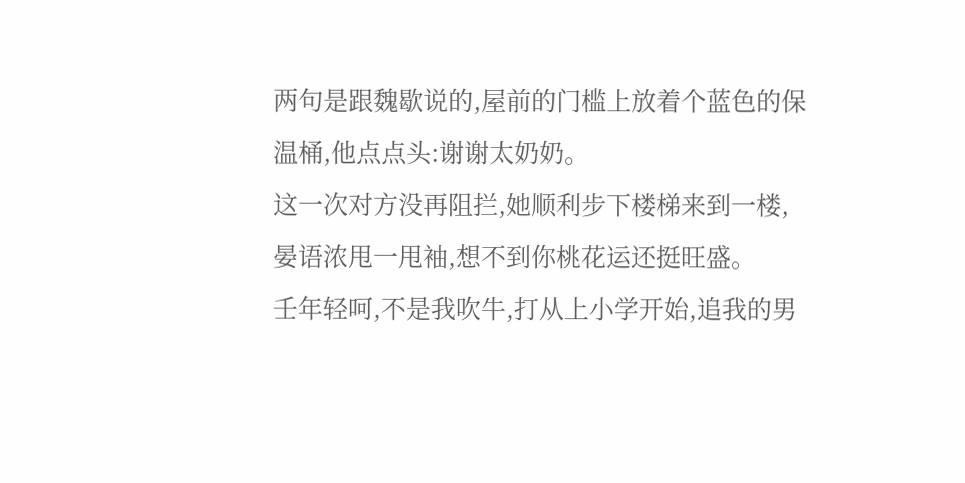两句是跟魏歇说的,屋前的门槛上放着个蓝色的保温桶,他点点头:谢谢太奶奶。
这一次对方没再阻拦,她顺利步下楼梯来到一楼,晏语浓甩一甩袖,想不到你桃花运还挺旺盛。
壬年轻呵,不是我吹牛,打从上小学开始,追我的男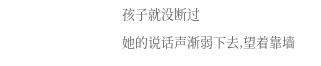孩子就没断过
她的说话声渐弱下去,望着靠墙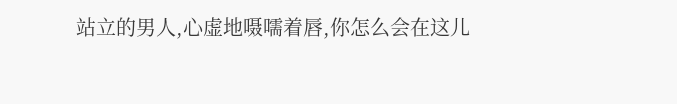站立的男人,心虚地嗫嚅着唇,你怎么会在这儿